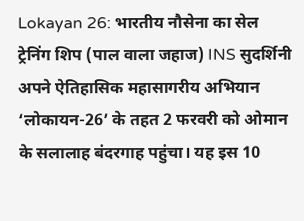Lokayan 26: भारतीय नौसेना का सेल ट्रेनिंग शिप (पाल वाला जहाज) INS सुदर्शिनी अपने ऐतिहासिक महासागरीय अभियान ‘लोकायन-26’ के तहत 2 फरवरी को ओमान के सलालाह बंदरगाह पहुंचा। यह इस 10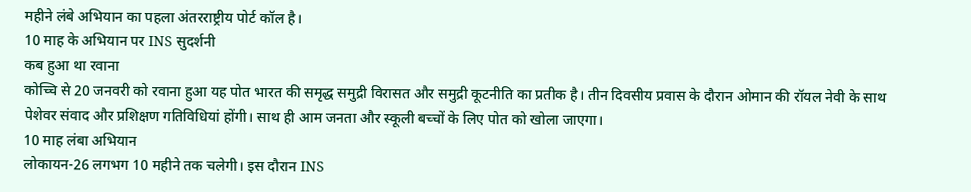महीने लंबे अभियान का पहला अंतरराष्ट्रीय पोर्ट कॉल है।
10 माह के अभियान पर INS सुदर्शनी
कब हुआ था रवाना
कोच्चि से 20 जनवरी को रवाना हुआ यह पोत भारत की समृद्ध समुद्री विरासत और समुद्री कूटनीति का प्रतीक है। तीन दिवसीय प्रवास के दौरान ओमान की रॉयल नेवी के साथ पेशेवर संवाद और प्रशिक्षण गतिविधियां होंगी। साथ ही आम जनता और स्कूली बच्चों के लिए पोत को खोला जाएगा।
10 माह लंबा अभियान
लोकायन-26 लगभग 10 महीने तक चलेगी। इस दौरान INS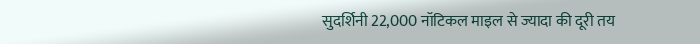सुदर्शिनी 22,000 नॉटिकल माइल से ज्यादा की दूरी तय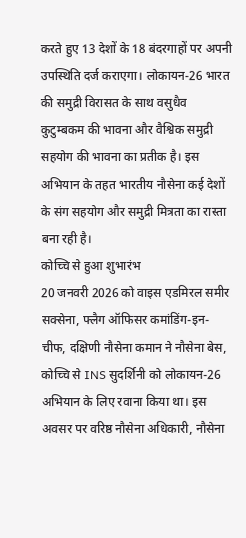करते हुए 13 देशों के 18 बंदरगाहों पर अपनी उपस्थिति दर्ज कराएगा। लोकायन-26 भारत की समुद्री विरासत के साथ वसुधैव कुटुम्बकम की भावना और वैश्विक समुद्री सहयोग की भावना का प्रतीक है। इस अभियान के तहत भारतीय नौसेना कई देशों के संग सहयोग और समुद्री मित्रता का रास्ता बना रही है।
कोच्चि से हुआ शुभारंभ
20 जनवरी 2026 को वाइस एडमिरल समीर सक्सेना, फ्लैग ऑफिसर कमांडिंग-इन-चीफ, दक्षिणी नौसेना कमान ने नौसेना बेस, कोच्चि से INS सुदर्शिनी को लोकायन-26 अभियान के लिए रवाना किया था। इस अवसर पर वरिष्ठ नौसेना अधिकारी, नौसेना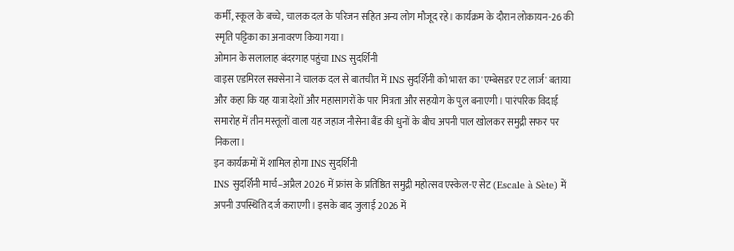कर्मी, स्कूल के बच्चे, चालक दल के परिजन सहित अन्य लोग मौजूद रहे। कार्यक्रम के दौरान लोकायन-26 की स्मृति पट्टिका का अनावरण किया गया।
ओमान के सलालाह बंदरगाह पहुंचा INS सुदर्शिनी
वाइस एडमिरल सक्सेना ने चालक दल से बातचीत में INS सुदर्शिनी को भारत का 'एम्बेसडर एट लार्ज' बताया और कहा कि यह यात्रा देशों और महासागरों के पार मित्रता और सहयोग के पुल बनाएगी। पारंपरिक विदाई समारोह में तीन मस्तूलों वाला यह जहाज नौसेना बैंड की धुनों के बीच अपनी पाल खोलकर समुद्री सफर पर निकला।
इन कार्यक्रमों में शामिल होगा INS सुदर्शिनी
INS सुदर्शिनी मार्च–अप्रैल 2026 में फ्रांस के प्रतिष्ठित समुद्री महोत्सव एस्केल-ए सेट (Escale à Sète) में अपनी उपस्थिति दर्ज कराएगी। इसके बाद जुलाई 2026 में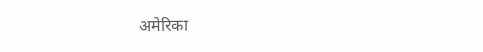अमेरिका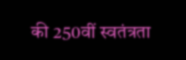की 250वीं स्वतंत्रता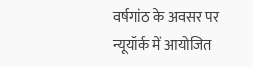वर्षगांठ के अवसर पर न्यूयॉर्क में आयोजित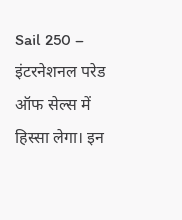Sail 250 – इंटरनेशनल परेड ऑफ सेल्स में हिस्सा लेगा। इन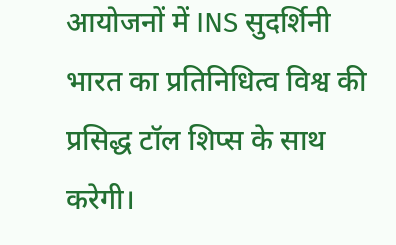आयोजनों में INS सुदर्शिनी भारत का प्रतिनिधित्व विश्व की प्रसिद्ध टॉल शिप्स के साथ करेगी।